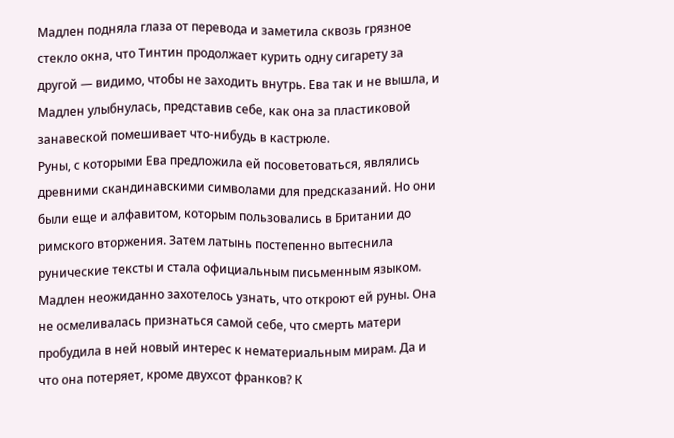Мадлен подняла глаза от перевода и заметила сквозь грязное стекло окна, что Тинтин продолжает курить одну сигарету за другой — видимо, чтобы не заходить внутрь. Ева так и не вышла, и Мадлен улыбнулась, представив себе, как она за пластиковой занавеской помешивает что-нибудь в кастрюле.
Руны, с которыми Ева предложила ей посоветоваться, являлись древними скандинавскими символами для предсказаний. Но они были еще и алфавитом, которым пользовались в Британии до римского вторжения. Затем латынь постепенно вытеснила рунические тексты и стала официальным письменным языком. Мадлен неожиданно захотелось узнать, что откроют ей руны. Она не осмеливалась признаться самой себе, что смерть матери пробудила в ней новый интерес к нематериальным мирам. Да и что она потеряет, кроме двухсот франков? К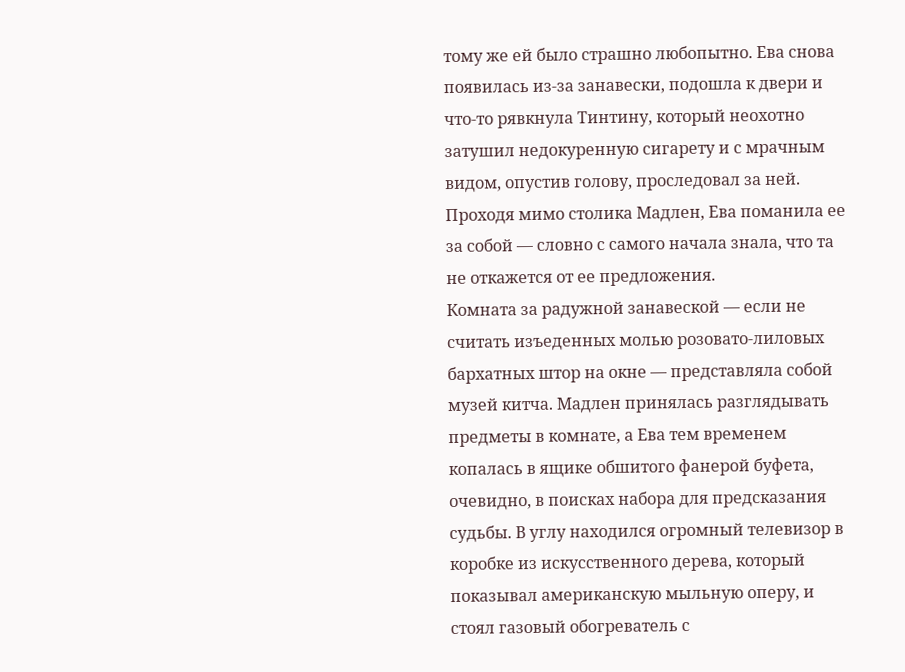тому же ей было страшно любопытно. Ева снова появилась из-за занавески, подошла к двери и что-то рявкнула Тинтину, который неохотно затушил недокуренную сигарету и с мрачным видом, опустив голову, проследовал за ней. Проходя мимо столика Мадлен, Ева поманила ее за собой — словно с самого начала знала, что та не откажется от ее предложения.
Комната за радужной занавеской — если не считать изъеденных молью розовато-лиловых бархатных штор на окне — представляла собой музей китча. Мадлен принялась разглядывать предметы в комнате, а Ева тем временем копалась в ящике обшитого фанерой буфета, очевидно, в поисках набора для предсказания судьбы. В углу находился огромный телевизор в коробке из искусственного дерева, который показывал американскую мыльную оперу, и стоял газовый обогреватель с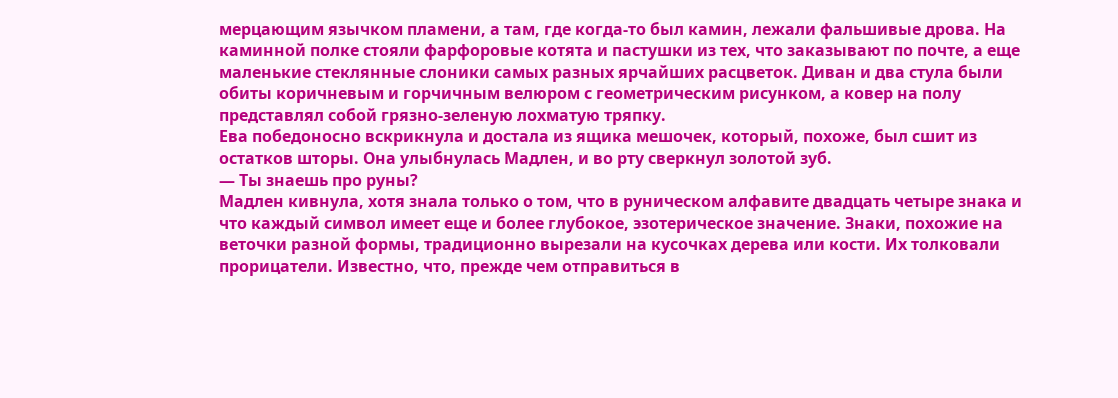мерцающим язычком пламени, а там, где когда-то был камин, лежали фальшивые дрова. На каминной полке стояли фарфоровые котята и пастушки из тех, что заказывают по почте, а еще маленькие стеклянные слоники самых разных ярчайших расцветок. Диван и два стула были обиты коричневым и горчичным велюром с геометрическим рисунком, а ковер на полу представлял собой грязно-зеленую лохматую тряпку.
Ева победоносно вскрикнула и достала из ящика мешочек, который, похоже, был сшит из остатков шторы. Она улыбнулась Мадлен, и во рту сверкнул золотой зуб.
— Ты знаешь про руны?
Мадлен кивнула, хотя знала только о том, что в руническом алфавите двадцать четыре знака и что каждый символ имеет еще и более глубокое, эзотерическое значение. Знаки, похожие на веточки разной формы, традиционно вырезали на кусочках дерева или кости. Их толковали прорицатели. Известно, что, прежде чем отправиться в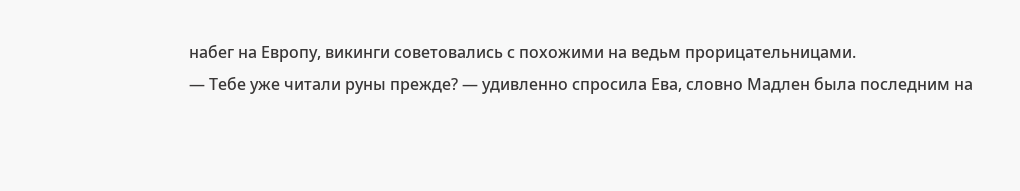набег на Европу, викинги советовались с похожими на ведьм прорицательницами.
— Тебе уже читали руны прежде? — удивленно спросила Ева, словно Мадлен была последним на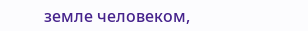земле человеком,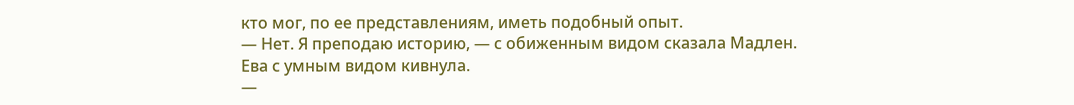кто мог, по ее представлениям, иметь подобный опыт.
— Нет. Я преподаю историю, — с обиженным видом сказала Мадлен.
Ева с умным видом кивнула.
—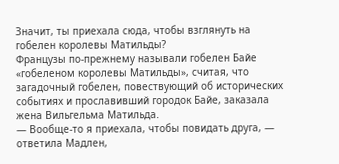Значит, ты приехала сюда, чтобы взглянуть на гобелен королевы Матильды?
Французы по-прежнему называли гобелен Байе «гобеленом королевы Матильды», считая, что загадочный гобелен, повествующий об исторических событиях и прославивший городок Байе, заказала жена Вильгельма Матильда.
— Вообще-то я приехала, чтобы повидать друга, — ответила Мадлен,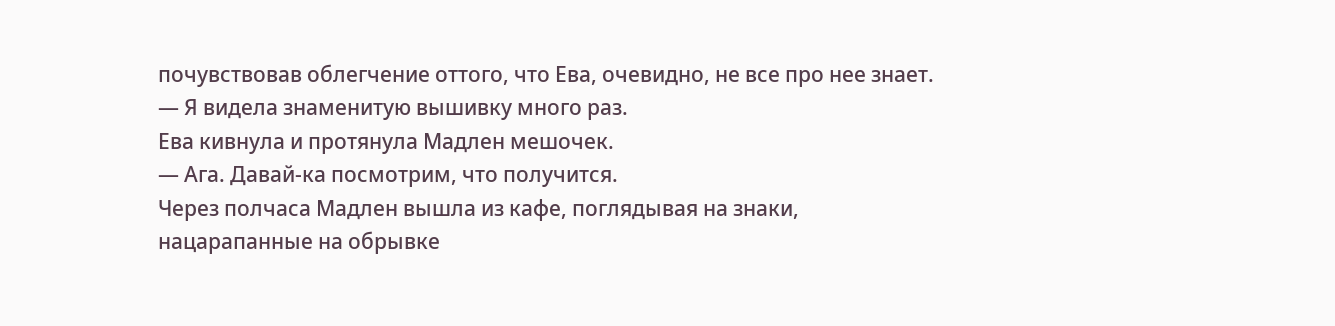почувствовав облегчение оттого, что Ева, очевидно, не все про нее знает. — Я видела знаменитую вышивку много раз.
Ева кивнула и протянула Мадлен мешочек.
— Ага. Давай-ка посмотрим, что получится.
Через полчаса Мадлен вышла из кафе, поглядывая на знаки, нацарапанные на обрывке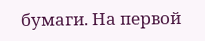бумаги. На первой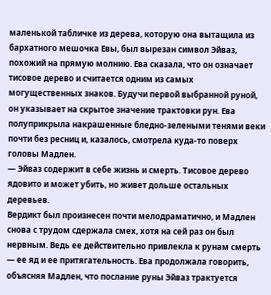маленькой табличке из дерева, которую она вытащила из бархатного мешочка Евы, был вырезан символ Эйваз, похожий на прямую молнию. Ева сказала, что он означает тисовое дерево и считается одним из самых могущественных знаков. Будучи первой выбранной руной, он указывает на скрытое значение трактовки рун. Ева полуприкрыла накрашенные бледно-зелеными тенями веки почти без ресниц и, казалось, смотрела куда-то поверх головы Мадлен.
— Эйваз содержит в себе жизнь и смерть. Тисовое дерево ядовито и может убить, но живет дольше остальных деревьев.
Вердикт был произнесен почти мелодраматично, и Мадлен снова с трудом сдержала смех, хотя на сей раз он был нервным. Ведь ее действительно привлекла к рунам смерть — ее яд и ее притягательность. Ева продолжала говорить, объясняя Мадлен, что послание руны Эйваз трактуется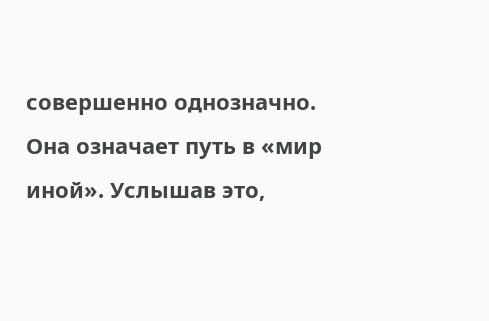совершенно однозначно. Она означает путь в «мир иной». Услышав это,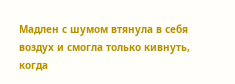Мадлен с шумом втянула в себя воздух и смогла только кивнуть, когда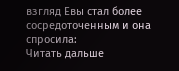взгляд Евы стал более сосредоточенным и она спросила:
Читать дальше